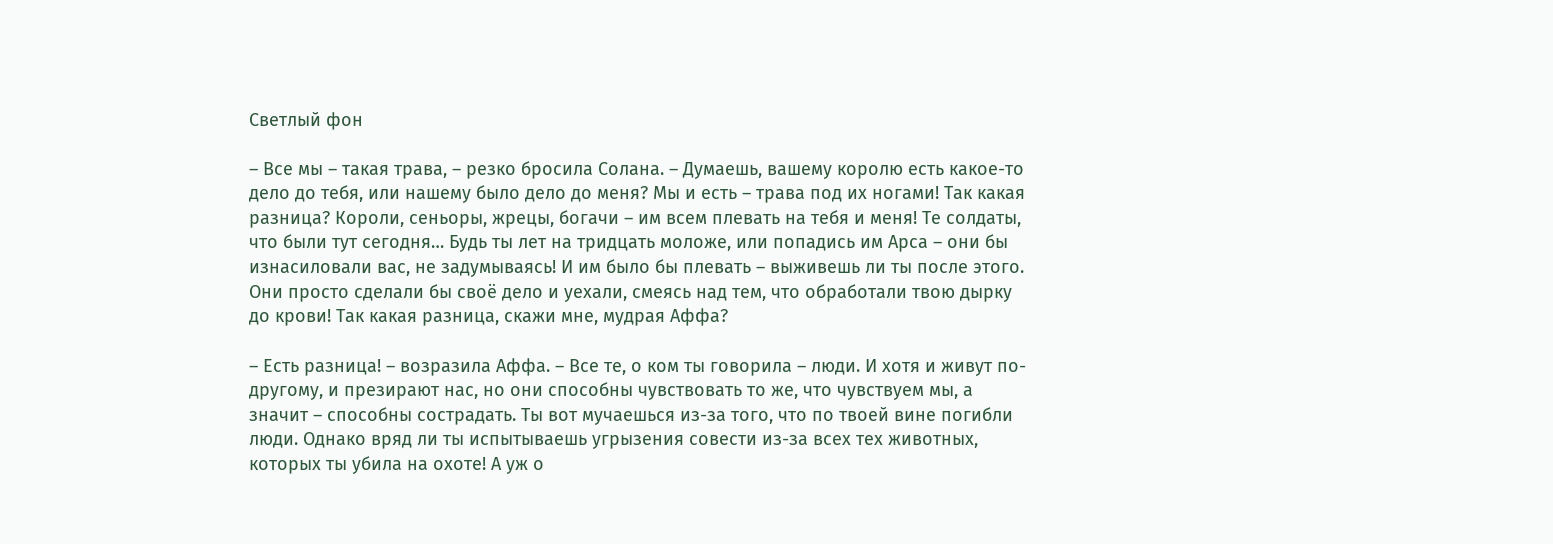Светлый фон

– Все мы – такая трава, – резко бросила Солана. – Думаешь, вашему королю есть какое-то дело до тебя, или нашему было дело до меня? Мы и есть – трава под их ногами! Так какая разница? Короли, сеньоры, жрецы, богачи – им всем плевать на тебя и меня! Те солдаты, что были тут сегодня… Будь ты лет на тридцать моложе, или попадись им Арса – они бы изнасиловали вас, не задумываясь! И им было бы плевать – выживешь ли ты после этого. Они просто сделали бы своё дело и уехали, смеясь над тем, что обработали твою дырку до крови! Так какая разница, скажи мне, мудрая Аффа?

– Есть разница! – возразила Аффа. – Все те, о ком ты говорила – люди. И хотя и живут по-другому, и презирают нас, но они способны чувствовать то же, что чувствуем мы, а значит – способны сострадать. Ты вот мучаешься из-за того, что по твоей вине погибли люди. Однако вряд ли ты испытываешь угрызения совести из-за всех тех животных, которых ты убила на охоте! А уж о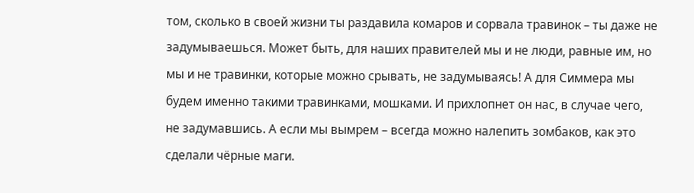том, сколько в своей жизни ты раздавила комаров и сорвала травинок – ты даже не задумываешься. Может быть, для наших правителей мы и не люди, равные им, но мы и не травинки, которые можно срывать, не задумываясь! А для Симмера мы будем именно такими травинками, мошками. И прихлопнет он нас, в случае чего, не задумавшись. А если мы вымрем – всегда можно налепить зомбаков, как это сделали чёрные маги.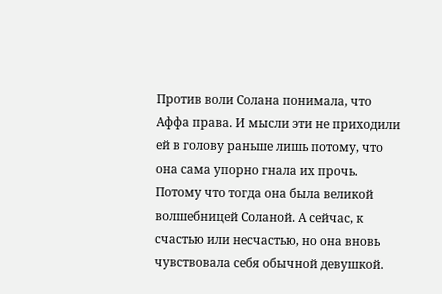Против воли Солана понимала, что Аффа права. И мысли эти не приходили ей в голову раньше лишь потому, что она сама упорно гнала их прочь. Потому что тогда она была великой волшебницей Соланой. А сейчас, к счастью или несчастью, но она вновь чувствовала себя обычной девушкой.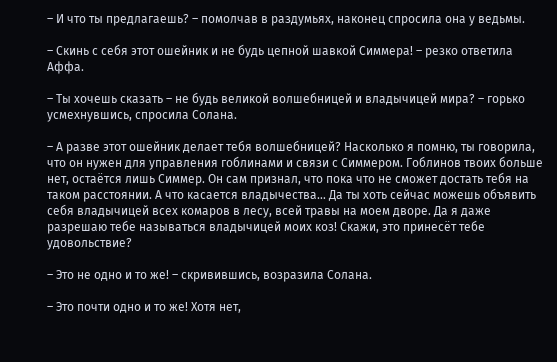– И что ты предлагаешь? – помолчав в раздумьях, наконец спросила она у ведьмы.

– Скинь с себя этот ошейник и не будь цепной шавкой Симмера! – резко ответила Аффа.

– Ты хочешь сказать – не будь великой волшебницей и владычицей мира? – горько усмехнувшись, спросила Солана.

– А разве этот ошейник делает тебя волшебницей? Насколько я помню, ты говорила, что он нужен для управления гоблинами и связи с Симмером. Гоблинов твоих больше нет, остаётся лишь Симмер. Он сам признал, что пока что не сможет достать тебя на таком расстоянии. А что касается владычества… Да ты хоть сейчас можешь объявить себя владычицей всех комаров в лесу, всей травы на моем дворе. Да я даже разрешаю тебе называться владычицей моих коз! Скажи, это принесёт тебе удовольствие?

– Это не одно и то же! – скривившись, возразила Солана.

– Это почти одно и то же! Хотя нет,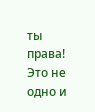ты права! Это не одно и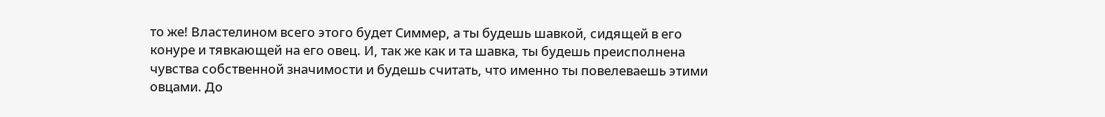то же! Властелином всего этого будет Симмер, а ты будешь шавкой, сидящей в его конуре и тявкающей на его овец. И, так же как и та шавка, ты будешь преисполнена чувства собственной значимости и будешь считать, что именно ты повелеваешь этими овцами. До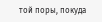той поры, покуда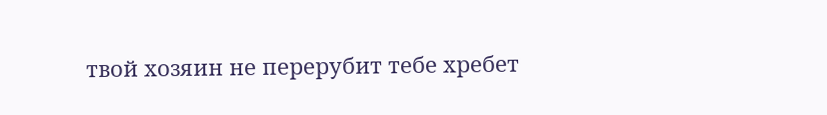твой хозяин не перерубит тебе хребет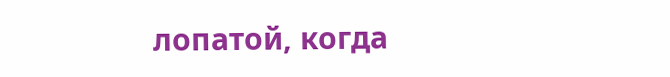лопатой, когда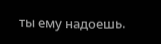ты ему надоешь.